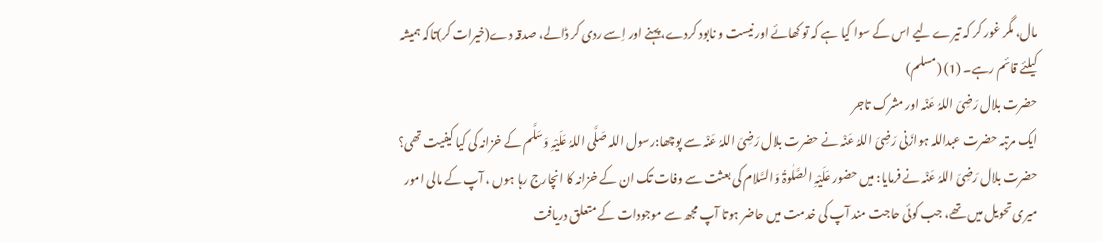مال، مگر غور کر کہ تیرے لیے اس کے سوا کیا ہے کہ تو کھائے اور نیست و نابود کردے، پہنے اور اِسے ردی کر ڈالے، صدقہ دے(خیرات کر)تاکہ ہمیشہ کیلئے قائم رہے۔ (1) (مسلم)
حضرت بلال رَضِیَ اللہُ عَنْہ اور مشرک تاجر
ایک مرتبہ حضرت عبداللہ ہوازَنی رَضِیَ اللہُ عَنْہ نے حضرت بلال رَضِیَ اللہُ عَنْہ سے پوچھا:رسول اللہ صَلَّی اللہُ عَلَیْہِ وَسَلَّم کے خزانہ کی کیا کیفیت تھی؟ حضرت بلال رَضِیَ اللہُ عَنْہ نے فرمایا: میں حضور عَلَیْہِ الصَّلٰوۃُ وَالسَّلام کی بعثت سے وفات تک ان کے خزانہ کا انچارج رہا ہوں ، آپ کے مالی امور میری تحویل میں تھے، جب کوئی حاجت مند آپ کی خدمت میں حاضر ہوتا آپ مجھ سے موجودات کے متعلق دریافت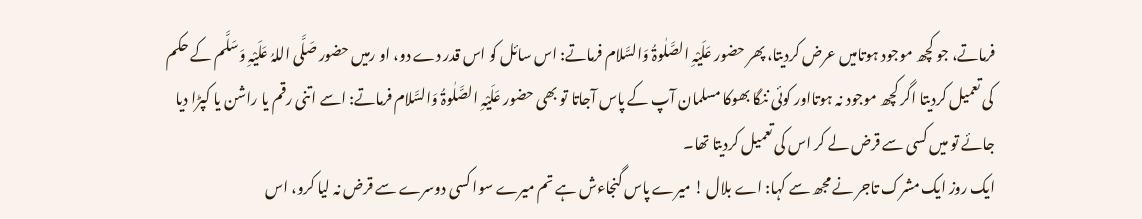فرماتے، جو کچھ موجود ہوتامیں عرض کردیتا، پھر حضور عَلَیْہِ الصَّلٰوۃُ وَالسَّلام فرماتے: اس سائل کو اس قدر دے دو، او رمیں حضور صَلَّی اللہُ عَلَیْہِ وَسَلَّم کے حکم کی تعمیل کردیتا اگر کچھ موجود نہ ہوتااور کوئی ننگا بھوکا مسلمان آپ کے پاس آجاتا تو بھی حضور عَلَیْہِ الصَّلٰوۃُ وَالسَّلام فرماتے: اسے اتنی رقم یا راشن یا کپڑا دیا جائے تو میں کسی سے قرض لے کر اس کی تعمیل کردیتا تھا۔
ایک روز ایک مشرک تاجر نے مجھ سے کہا: اے بلال ! میرے پاس گنجاءش ہے تم میرے سوا کسی دوسرے سے قرض نہ لیا کرو، اس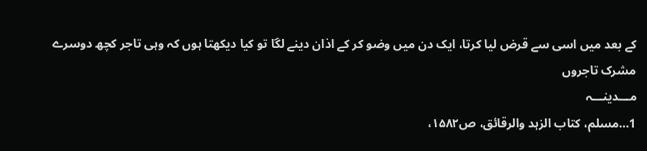کے بعد میں اسی سے قرض لیا کرتا، ایک دن میں وضو کر کے اذان دینے لگا تو کیا دیکھتا ہوں کہ وہی تاجر کچھ دوسرے مشرک تاجروں
مـــدینـــہ
1…مسلم، کتاب الزہد والرقائق، ص۱۵۸۲،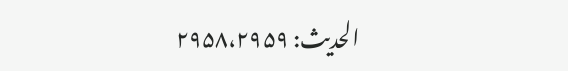الحدیث: ۲۹۵۸،۲۹۵۹